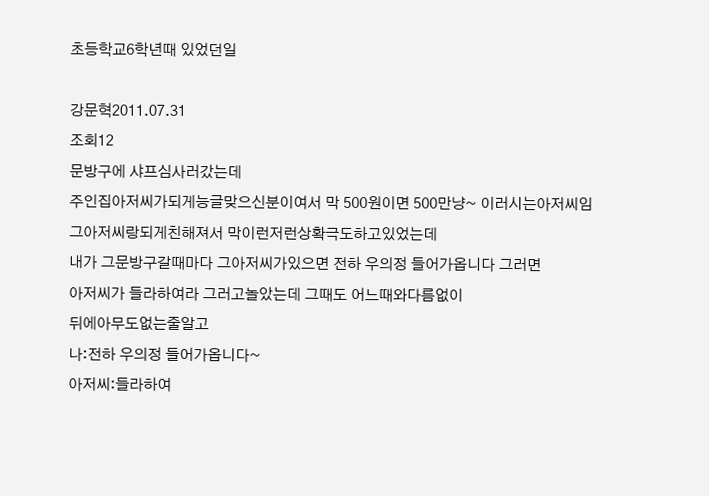초등학교6학년때 있었던일

강문혁2011.07.31
조회12
문방구에 샤프심사러갔는데
주인집아저씨가되게능글맞으신분이여서 막 500원이면 500만냥~ 이러시는아저씨임
그아저씨랑되게친해져서 막이런저런상확극도하고있었는데
내가 그문방구갈때마다 그아저씨가있으면 전하 우의정 들어가옵니다 그러면
아저씨가 들라하여라 그러고놀았는데 그때도 어느때와다름없이
뒤에아무도없는줄알고
나:전하 우의정 들어가옵니다~
아저씨:들라하여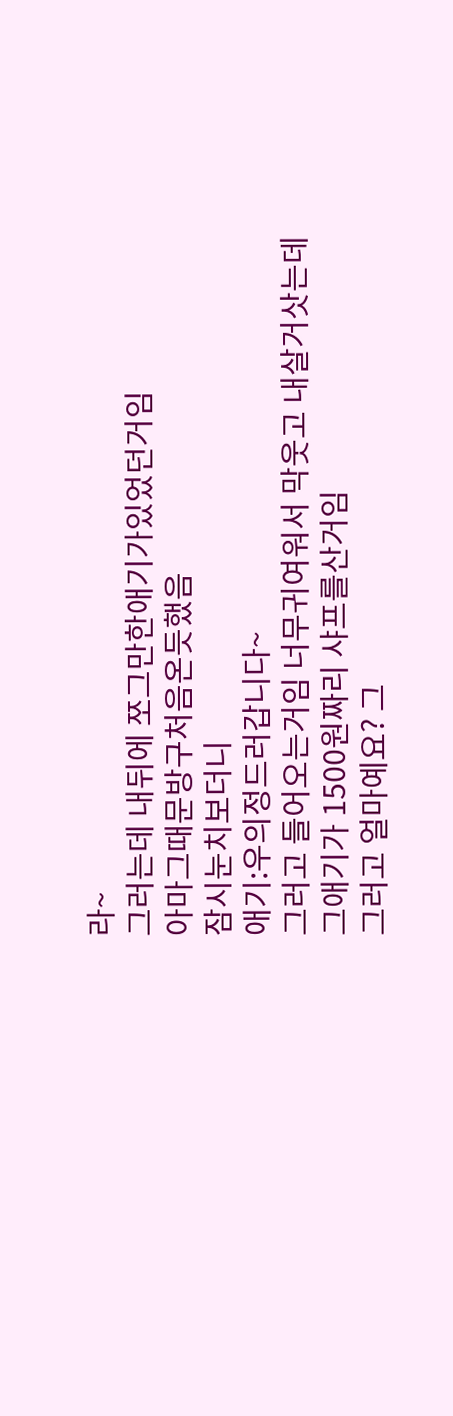라~
그러는데 내뒤에 쪼그만한애기가있었던거임
아마그때문방구처음온듯했음
잠시눈치보더니
애기:우의정드러갑니다~
그러고 들어오는거임 너무귀여워서 막웃고 내살거삿는데
그애기가 1500원짜리 샤프를산거임
그러고 얼마예요? 그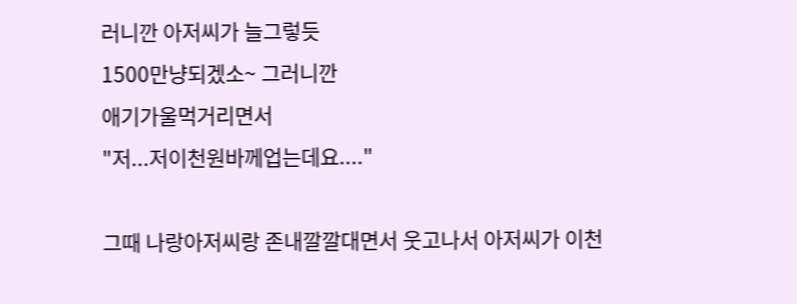러니깐 아저씨가 늘그렇듯
1500만냥되겠소~ 그러니깐
애기가울먹거리면서
"저...저이천원바께업는데요...."

그때 나랑아저씨랑 존내깔깔대면서 웃고나서 아저씨가 이천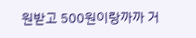원받고 500원이랑까까 거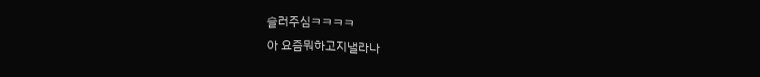슬러주심ㅋㅋㅋㅋ
아 요즘뭐하고지낼라나